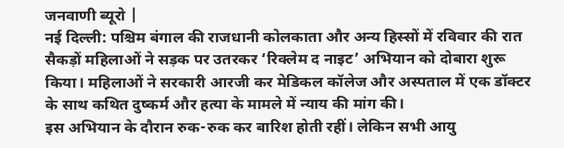जनवाणी ब्यूरो |
नई दिल्ली: पश्चिम बंगाल की राजधानी कोलकाता और अन्य हिस्सों में रविवार की रात सैकड़ों महिलाओं ने सड़क पर उतरकर ‘रिक्लेम द नाइट’ अभियान को दोबारा शुरू किया। महिलाओं ने सरकारी आरजी कर मेडिकल कॉलेज और अस्पताल में एक डॉक्टर के साथ कथित दुष्कर्म और हत्या के मामले में न्याय की मांग की।
इस अभियान के दौरान रुक-रुक कर बारिश होती रहीं। लेकिन सभी आयु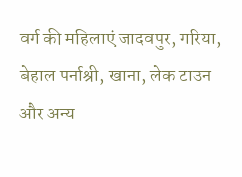वर्ग की महिलाएं जादवपुर, गरिया, बेहाल पर्नाश्री, खाना, लेक टाउन और अन्य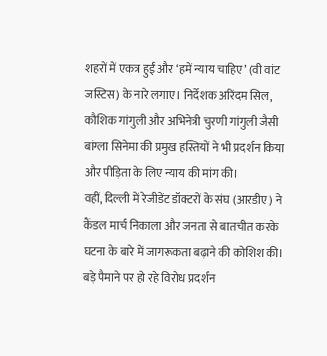शहरों में एकत्र हुईं और ‘हमें न्याय चाहिए’ (वी वांट जस्टिस) के नारे लगाए। निर्देशक अरिंदम सिल, कौशिक गांगुली और अभिनेत्री चुरणी गांगुली जैसी बांग्ला सिनेमा की प्रमुख हस्तियों ने भी प्रदर्शन किया और पीड़िता के लिए न्याय की मांग की।
वहीं, दिल्ली में रेजीडेंट डॉक्टरों के संघ (आरडीए) ने कैंडल मार्च निकाला और जनता से बातचीत करके घटना के बारे में जागरूकता बढ़ाने की कोशिश की।
बड़े पैमाने पर हो रहे विरोध प्रदर्शन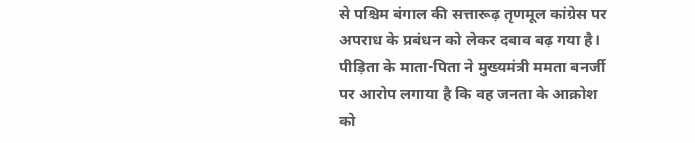से पश्चिम बंगाल की सत्तारूढ़ तृणमूल कांग्रेस पर अपराध के प्रबंधन को लेकर दबाव बढ़ गया है। पीड़िता के माता-पिता ने मुख्यमंत्री ममता बनर्जी पर आरोप लगाया है कि वह जनता के आक्रोश को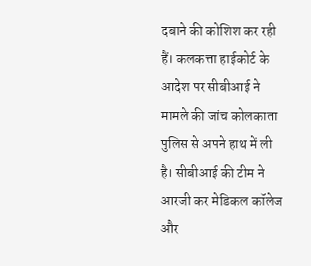दबाने की कोशिश कर रही हैं। कलकत्ता हाईकोर्ट के आदेश पर सीबीआई ने मामले की जांच कोलकाता पुलिस से अपने हाथ में ली है। सीबीआई की टीम ने आरजी कर मेडिकल कॉलेज और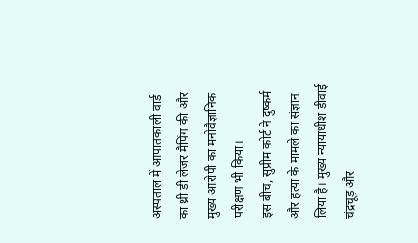अस्पताल में आपातकाली वार्ड का थ्री डी लेजर मैपिंग की और मुख्य आरोपी का मनोवैज्ञानिक परीक्षण भी किया।
इस बीच, सुप्रीम कोर्ट ने दुष्कर्म और हत्या के मामले का संज्ञान लिया है। मुख्य न्यायाधीश डीवाई चंद्रचूड़ और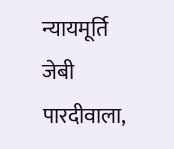न्यायमूर्ति जेबी पारदीवाला,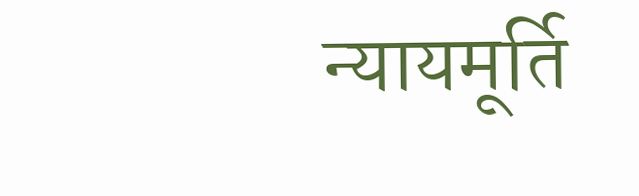न्यायमूर्ति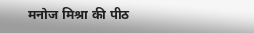मनोज मिश्रा की पीठ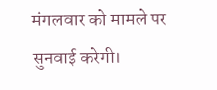मंगलवार को मामले पर सुनवाई करेगी।